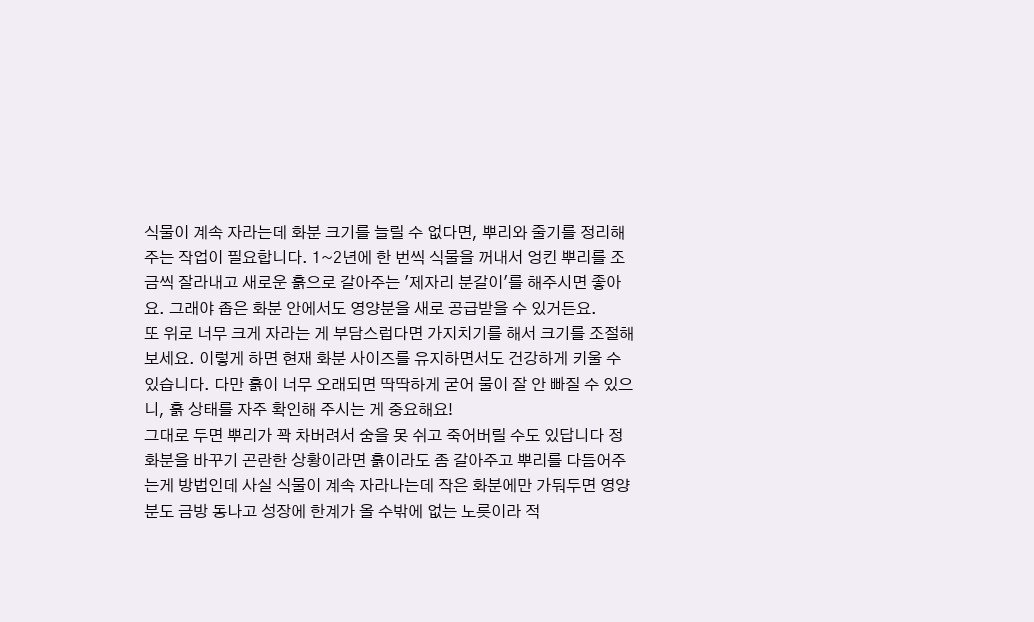식물이 계속 자라는데 화분 크기를 늘릴 수 없다면, 뿌리와 줄기를 정리해주는 작업이 필요합니다. 1~2년에 한 번씩 식물을 꺼내서 엉킨 뿌리를 조금씩 잘라내고 새로운 흙으로 갈아주는 '제자리 분갈이'를 해주시면 좋아요. 그래야 좁은 화분 안에서도 영양분을 새로 공급받을 수 있거든요.
또 위로 너무 크게 자라는 게 부담스럽다면 가지치기를 해서 크기를 조절해 보세요. 이렇게 하면 현재 화분 사이즈를 유지하면서도 건강하게 키울 수 있습니다. 다만 흙이 너무 오래되면 딱딱하게 굳어 물이 잘 안 빠질 수 있으니, 흙 상태를 자주 확인해 주시는 게 중요해요!
그대로 두면 뿌리가 꽉 차버려서 숨을 못 쉬고 죽어버릴 수도 있답니다 정 화분을 바꾸기 곤란한 상황이라면 흙이라도 좀 갈아주고 뿌리를 다듬어주는게 방법인데 사실 식물이 계속 자라나는데 작은 화분에만 가둬두면 영양분도 금방 동나고 성장에 한계가 올 수밖에 없는 노릇이라 적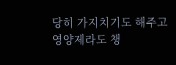당히 가지치기도 해주고 영양제라도 챙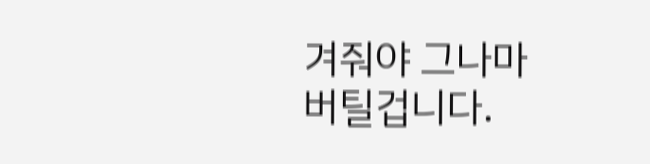겨줘야 그나마 버틸겁니다.